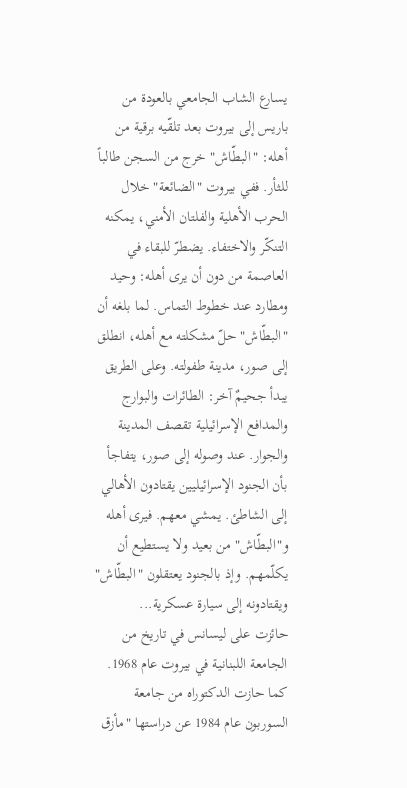يسارع الشاب الجامعي بالعودة من باريس إلى بيروت بعد تلقّيه برقية من أهله: "البطّاش" خرج من السجن طالباً للثأر. ففي بيروت "الضائعة" خلال الحرب الأهلية والفلتان الأمني، يمكنه التنكّر والاختفاء. يضطرّ للبقاء في العاصمة من دون أن يرى أهله: وحيد ومطارد عند خطوط التماس. لما بلغه أن "البطّاش" حلّ مشكلته مع أهله، انطلق إلى صور، مدينة طفولته. وعلى الطريق يبدأ جحيمٌ آخر: الطائرات والبوارج والمدافع الإسرائيلية تقصف المدينة والجوار. عند وصوله إلى صور، يتفاجأ بأن الجنود الإسرائيليين يقتادون الأهالي إلى الشاطئ. يمشي معهم. فيرى أهله و"البطّاش" من بعيد ولا يستطيع أن يكلّمهم. وإذ بالجنود يعتقلون "البطّاش" ويقتادونه إلى سيارة عسكرية...
حائزت على ليسانس في تاريخ من الجامعة اللبنانية في بيروت عام 1968. كما حازت الدكتوراه من جامعة السوربون عام 1984 عن دراستها "مأزق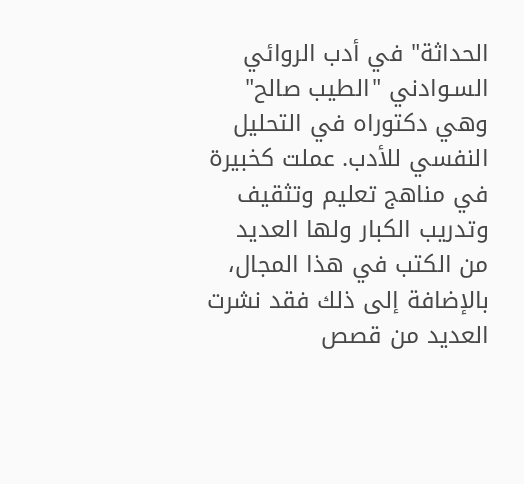الحداثة" في أدب الروائي السـوادني "الطيب صالح" وهي دكتوراه في التحليل النفسي للأدب. عملت كخبيرة في مناهج تعليم وتثقيف وتدريب الكبار ولها العديد من الكتب في هذا المجال، بالإضافة إلى ذلك فقد نشرت العديد من قصص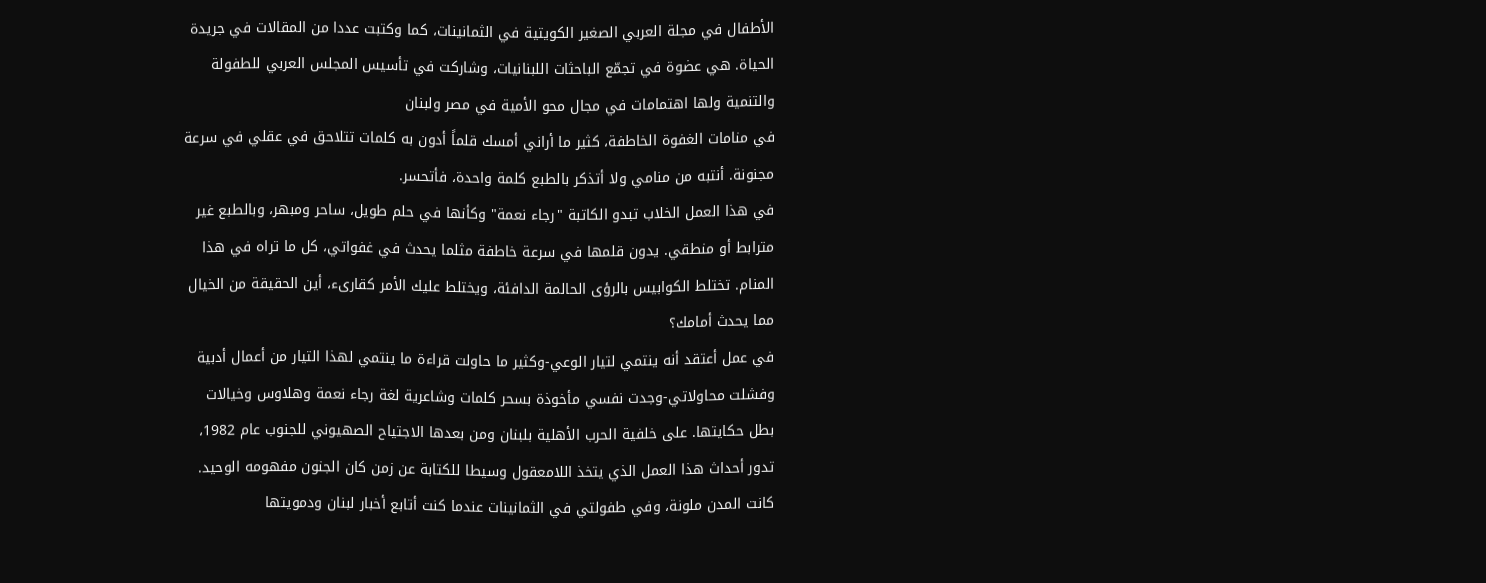الأطفال في مجلة العربي الصغير الكويتية في الثمانينات، كما وكتبت عددا من المقالات في جريدة الحياة. هي عضوة في تجمّع الباحثات اللبنانيات، وشاركت في تأسيس المجلس العربي للطفولة والتنمية ولها اهتمامات في مجال محو الأمية في مصر ولبنان
في منامات الغفوة الخاطفة، كثير ما أراني أمسك قلماً أدون به كلمات تتلاحق في عقلي في سرعة مجنونة. أنتبه من منامي ولا أتذكر بالطبع كلمة واحدة، فأتحسر.
في هذا العمل الخلاب تبدو الكاتبة "رجاء نعمة" وكأنها في حلم طويل، ساحر ومبهر، وبالطبع غير مترابط أو منطقي. يدون قلمها في سرعة خاطفة مثلما يحدث في غفواتي، كل ما تراه في هذا المنام. تختلط الكوابيس بالرؤى الحالمة الدافئة، ويختلط عليك الأمر كقارىء، أين الحقيقة من الخيال مما يحدث أمامك؟
في عمل أعتقد أنه ينتمي لتيار الوعي-وكثير ما حاولت قراءة ما ينتمي لهذا التيار من أعمال أدبية وفشلت محاولاتي-وجدت نفسي مأخوذة بسحر كلمات وشاعرية لغة رجاء نعمة وهلاوس وخيالات بطل حكايتها. على خلفية الحرب الأهلية بلبنان ومن بعدها الاجتياح الصهيوني للجنوب عام 1982، تدور أحداث هذا العمل الذي يتخذ اللامعقول وسيطا للكتابة عن زمن كان الجنون مفهومه الوحيد.
كانت المدن ملونة، وفي طفولتي في الثمانينات عندما كنت أتابع أخبار لبنان ودمويتها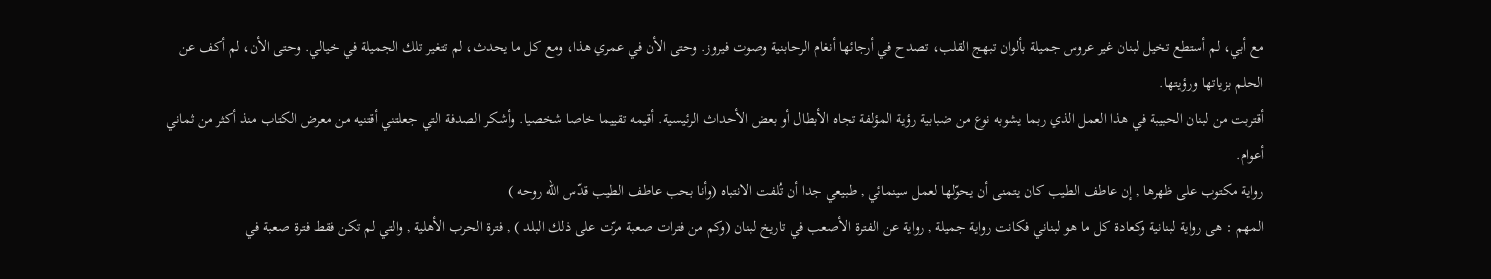مع أبي، لم أستطع تخيل لبنان غير عروس جميلة بألوان تبهج القلب، تصدح في أرجائها أنغام الرحابنية وصوت فيروز. وحتى الأن في عمري هذا، ومع كل ما يحدث، لم تتغير تلك الجميلة في خيالي. وحتى الأن، لم أكف عن الحلم بزياتها ورؤيتها.
أقتربت من لبنان الحبيبة في هذا العمل الذي ربما يشوبه نوع من ضبابية رؤية المؤلفة تجاه الأبطال أو بعض الأحداث الرئيسية. أقيمه تقييما خاصا شخصيا. وأشكر الصدفة التي جعلتني أقتنيه من معرض الكتاب منذ أكثر من ثماني أعوام.
رواية مكتوب على ظهرها , إن عاطف الطيب كان يتمنى أن يحوّلها لعمل سينمائي , طبيعي جدا أن تُلفت الانتباه (وأنا بحب عاطف الطيب قدّس الله روحه )
المهم : هى رواية لبنانية وكعادة كل ما هو لبناني فكانت رواية جميلة , رواية عن الفترة الأصعب في تاريخ لبنان (وكم من فترات صعبة مرّت على ذلك البلد ) , فترة الحرب الأهلية , والتي لم تكن فقط فترة صعبة في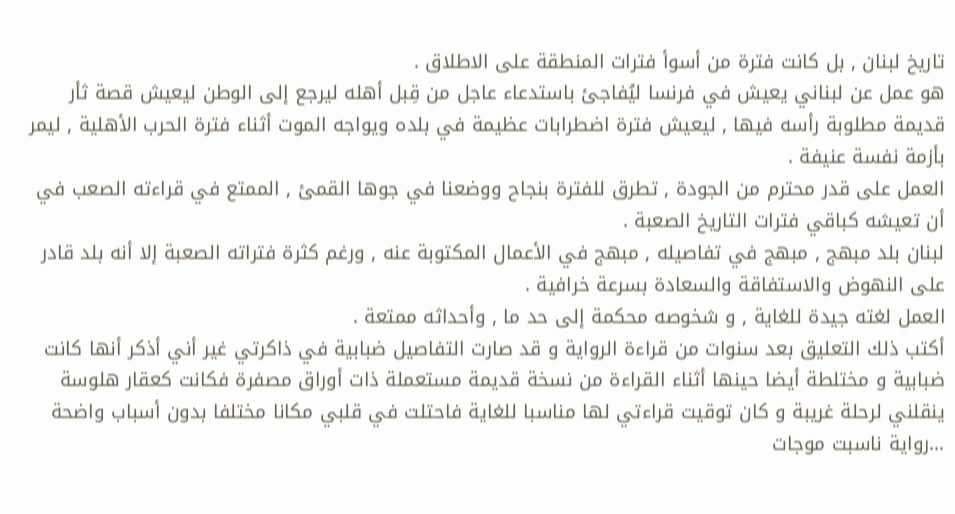تاريخ لبنان , بل كانت فترة من أسوأ فترات المنطقة على الاطلاق .
هو عمل عن لبناني يعيش في فرنسا ليُفاجئ باستدعاء عاجل من قِبل أهله ليرجع إلى الوطن ليعيش قصة ثأر قديمة مطلوبة رأسه فيها , ليعيش فترة اضطرابات عظيمة في بلده ويواجه الموت أثناء فترة الحرب الأهلية , ليمر بأزمة نفسة عنيفة .
العمل على قدر محترم من الجودة , تطرق للفترة بنجاح ووضعنا في جوها القمئ , الممتع في قراءته الصعب في أن تعيشه كباقي فترات التاريخ الصعبة .
لبنان بلد مبهج , مبهج في تفاصيله , مبهج في الأعمال المكتوبة عنه , ورغم كثرة فتراته الصعبة إلا أنه بلد قادر على النهوض والاستفاقة والسعادة بسرعة خرافية .
العمل لغته جيدة للغاية , و شخوصه محكمة إلى حد ما , وأحداثه ممتعة .
أكتب ذلك التعليق بعد سنوات من قراءة الرواية و قد صارت التفاصيل ضبابية في ذاكرتي غير أني أذكر أنها كانت ضبابية و مختلطة أيضا حينها أثناء القراءة من نسخة قديمة مستعملة ذات أوراق مصفرة فكانت كعقار هلوسة ينقلني لرحلة غريبة و كان توقيت قراءتي لها مناسبا للغاية فاحتلت في قلبي مكانا مختلفا بدون أسباب واضحة ...رواية ناسبت موجات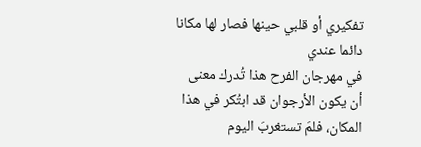تفكيري أو قلبي حينها فصار لها مكانا دائما عندي
في مهرجان الفرح هذا تُدرك معنى أن يكون الأرجوان قد ابتُكر في هذا المكان، فلمَ تستغربَ اليوم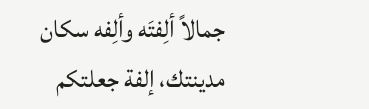جمالاً ألِفتَه وألِفه سكان مدينتك، إلفة جعلتكم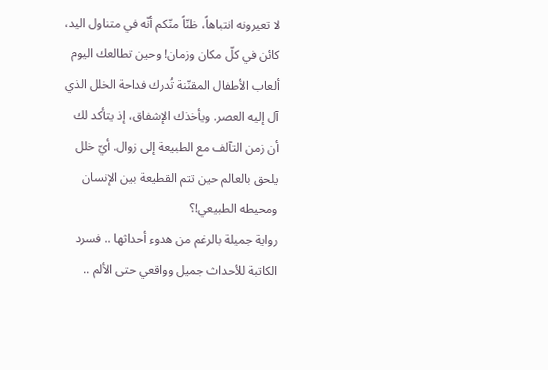لا تعيرونه انتباهاً، ظنّاً منّكم أنّه في متناول اليد، كائن في كلّ مكان وزمان! وحين تطالعك اليوم ألعاب الأطفال المقنّنة تُدرك فداحة الخلل الذي آل إليه العصر. ويأخذك الإشفاق، إذ يتأكد لك أن زمن التآلف مع الطبيعة إلى زوال. أيّ خلل يلحق بالعالم حين تتم القطيعة بين الإنسان ومحيطه الطبيعي!؟
رواية جميلة بالرغم من هدوء أحداثها .. فسرد الكاتبة للأحداث جميل وواقعي حتى الألم ..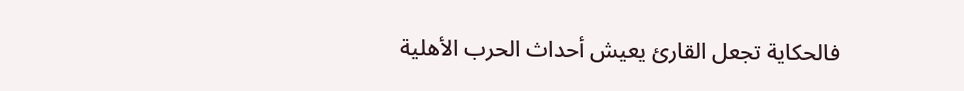فالحكاية تجعل القارئ يعيش أحداث الحرب الأهلية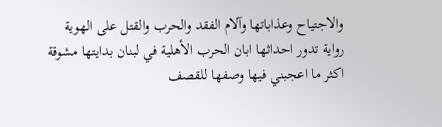والاجتياح وعذاباتها وآلام الفقد والحرب والقتل على الهوية
رواية تدور احداثها ابان الحرب الأهلية في لبنان بدايتها مشوقة اكثر ما اعجبني فيها وصفها للقصف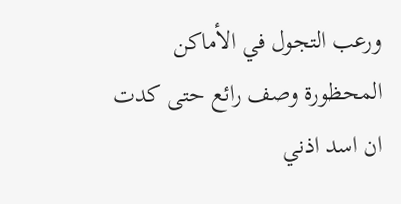ورعب التجول في الأماكن المحظورة وصف رائع حتى كدت ان اسد اذني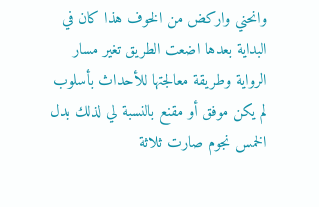وانحني واركض من الخوف هذا كان في البداية بعدها اضعت الطريق تغير مسار الرواية وطريقة معالجتها للأحداث بأسلوب لم يكن موفق أو مقنع بالنسبة لي لذلك بدل الخمس نجوم صارت ثلاثة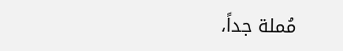مُملة جداً،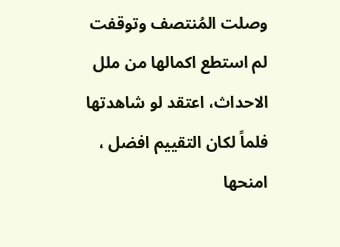وصلت المُنتصف وتوقفت لم استطع اكمالها من ملل الاحداث، اعتقد لو شاهدتها فلماً لكان التقييم افضل ، امنحها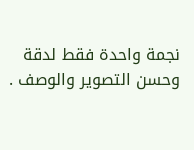نجمة واحدة فقط لدقة وحسن التصوير والوصف .